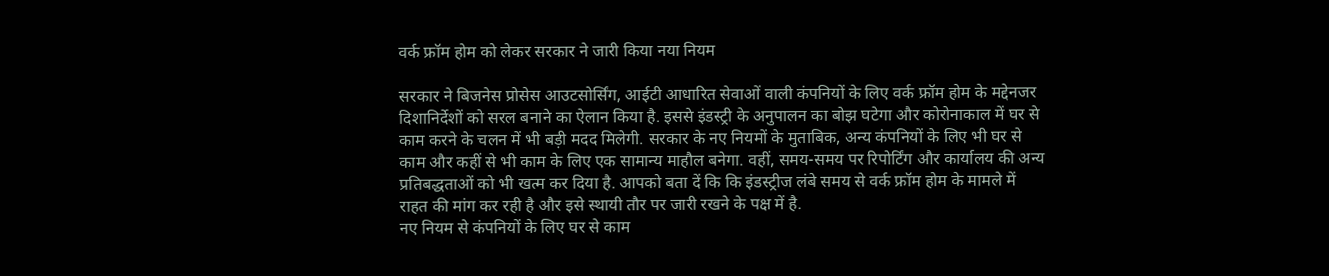वर्क फ्रॉम होम को लेकर सरकार ने जारी किया नया नियम

सरकार ने बिजनेस प्रोसेस आउटसोर्सिंग, आईटी आधारित सेवाओं वाली कंपनियों के लिए वर्क फ्रॉम होम के मद्देनजर दिशानिर्देशों को सरल बनाने का ऐलान किया है. इससे इंडस्ट्री के अनुपालन का बोझ घटेगा और कोरोनाकाल में घर से काम करने के चलन में भी बड़ी मदद मिलेगी. सरकार के नए नियमों के मुताबिक, अन्य कंपनियों के लिए भी घर से काम और कहीं से भी काम के लिए एक सामान्य माहौल बनेगा. वहीं, समय-समय पर रिपोर्टिंग और कार्यालय की अन्य प्रतिबद्धताओं को भी खत्म कर दिया है. आपको बता दें कि कि इंडस्ट्रीज लंबे समय से वर्क फ्रॉम होम के मामले में राहत की मांग कर रही है और इसे स्थायी तौर पर जारी रखने के पक्ष में है.
नए नियम से कंपनियों के लिए घर से काम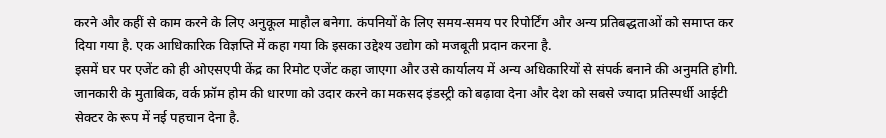करने और कहीं से काम करने के लिए अनुकूल माहौल बनेगा. कंपनियों के लिए समय-समय पर रिपोर्टिंग और अन्य प्रतिबद्धताओं को समाप्त कर दिया गया है. एक आधिकारिक विज्ञप्ति में कहा गया कि इसका उद्देश्य उद्योग को मजबूती प्रदान करना है.
इसमें घर पर एजेंट को ही ओएसएपी केंद्र का रिमोट एजेंट कहा जाएगा और उसे कार्यालय में अन्य अधिकारियों से संपर्क बनाने की अनुमति होगी. जानकारी के मुताबिक, वर्क फ्रॉम होम की धारणा को उदार करने का मकसद इंडस्ट्री को बढ़ावा देना और देश को सबसे ज्यादा प्रतिस्पर्धी आईटी सेक्टर के रूप में नई पहचान देना है.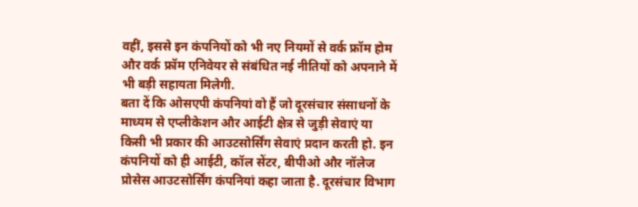वहीं, इससे इन कंपनियों को भी नए नियमों से वर्क फ्रॉम होम और वर्क फ्रॉम एनिवेयर से संबंधित नई नीतियों को अपनाने में भी बड़ी सहायता मिलेगी.
बता दें कि ओसएपी कंपनियां वो हैं जो दूरसंचार संसाधनों के माध्यम से एप्लीकेशन और आईटी क्षेत्र से जुड़ी सेवाएं या किसी भी प्रकार की आउटसोर्सिंग सेवाएं प्रदान करती हो. इन कंपनियों को ही आईटी, कॉल सेंटर, बीपीओ और नॉलेज प्रोसेस आउटसोर्सिंग कंपनियां कहा जाता है. दूरसंचार विभाग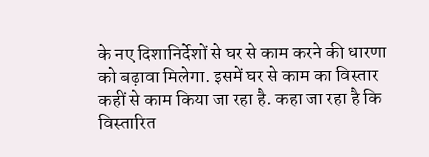के नए दिशानिर्देशों से घर से काम करने की धारणा को बढ़ावा मिलेगा. इसमें घर से काम का विस्तार कहीं से काम किया जा रहा है. कहा जा रहा है कि विस्तारित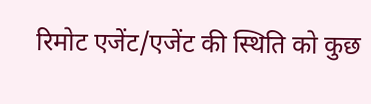रिमोट एजेंट/एजेंट की स्थिति को कुछ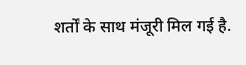शर्तों के साथ मंजूरी मिल गई है.